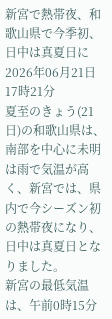新宮で熱帯夜、和歌山県で今季初、日中は真夏日に
2026年06月21日 17時21分
夏至のきょう(21日)の和歌山県は、南部を中心に未明は雨で気温が高く、新宮では、県内で今シーズン初の熱帯夜になり、日中は真夏日となりました。
新宮の最低気温は、午前0時15分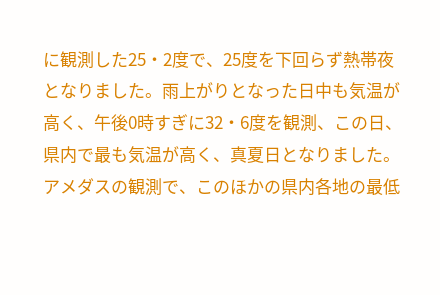に観測した25・2度で、25度を下回らず熱帯夜となりました。雨上がりとなった日中も気温が高く、午後0時すぎに32・6度を観測、この日、県内で最も気温が高く、真夏日となりました。
アメダスの観測で、このほかの県内各地の最低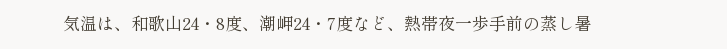気温は、和歌山24・8度、潮岬24・7度など、熱帯夜一歩手前の蒸し暑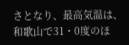さとなり、最高気温は、和歌山で31・0度のほ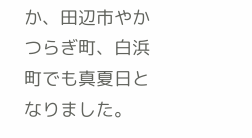か、田辺市やかつらぎ町、白浜町でも真夏日となりました。